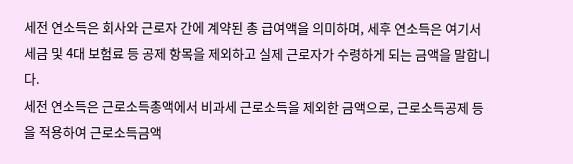세전 연소득은 회사와 근로자 간에 계약된 총 급여액을 의미하며, 세후 연소득은 여기서 세금 및 4대 보험료 등 공제 항목을 제외하고 실제 근로자가 수령하게 되는 금액을 말합니다.
세전 연소득은 근로소득총액에서 비과세 근로소득을 제외한 금액으로, 근로소득공제 등을 적용하여 근로소득금액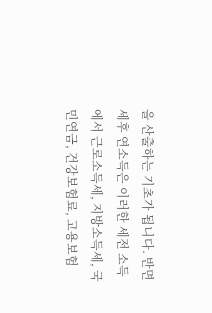을 산출하는 기초가 됩니다. 반면 세후 연소득은 이러한 세전 소득에서 근로소득세, 지방소득세, 국민연금, 건강보험료, 고용보험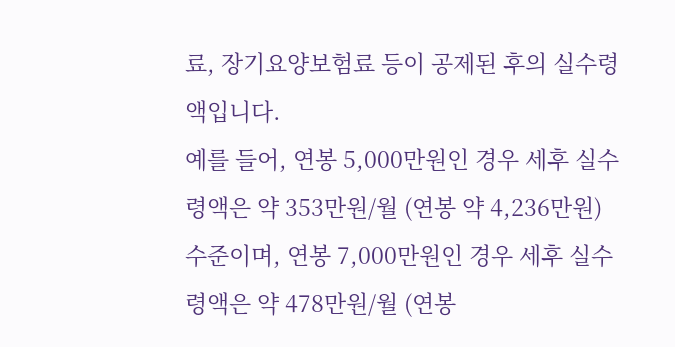료, 장기요양보험료 등이 공제된 후의 실수령액입니다.
예를 들어, 연봉 5,000만원인 경우 세후 실수령액은 약 353만원/월 (연봉 약 4,236만원) 수준이며, 연봉 7,000만원인 경우 세후 실수령액은 약 478만원/월 (연봉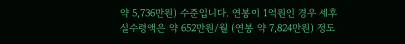약 5,736만원) 수준입니다. 연봉이 1억원인 경우 세후 실수령액은 약 652만원/월 (연봉 약 7,824만원) 정도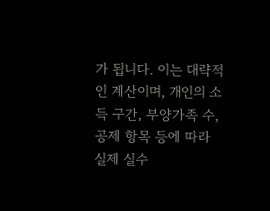가 됩니다. 이는 대략적인 계산이며, 개인의 소득 구간, 부양가족 수, 공제 항목 등에 따라 실제 실수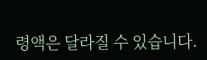령액은 달라질 수 있습니다.